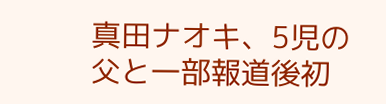真田ナオキ、5児の父と一部報道後初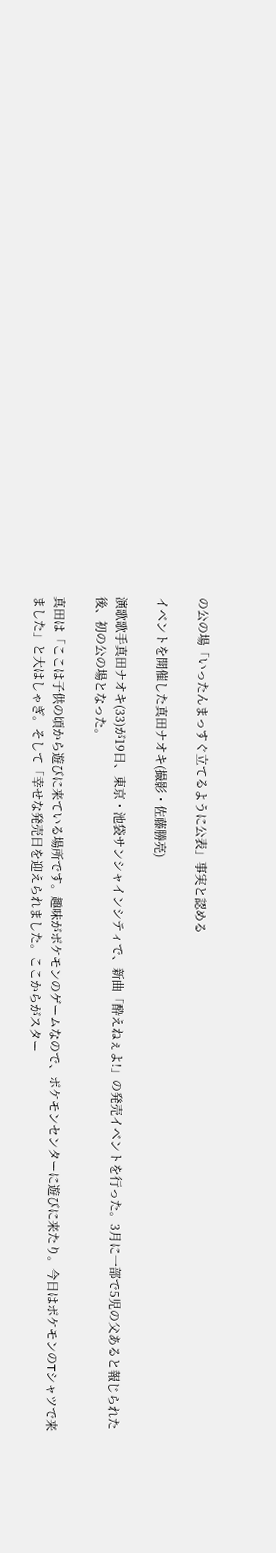の公の場「いったんまっすぐ立てるように公表」事実と認める

イベントを開催した真田ナオキ(撮影・佐藤勝亮)

演歌歌手真田ナオキ(33)が19日、東京・池袋サンシャインシティで、新曲「酔えねぇよ!」の発売イベントを行った。3月に一部で5児の父あると報じられた後、初の公の場となった。

真田は「ここは子供の頃から遊びに来ている場所です。趣味がポケモンのゲームなので、ポケモンセンターに遊びに来たり。今日はポケモンのTシャツで来ました」と大はしゃぎ。そして「幸せな発売日を迎えられました。ここからがスター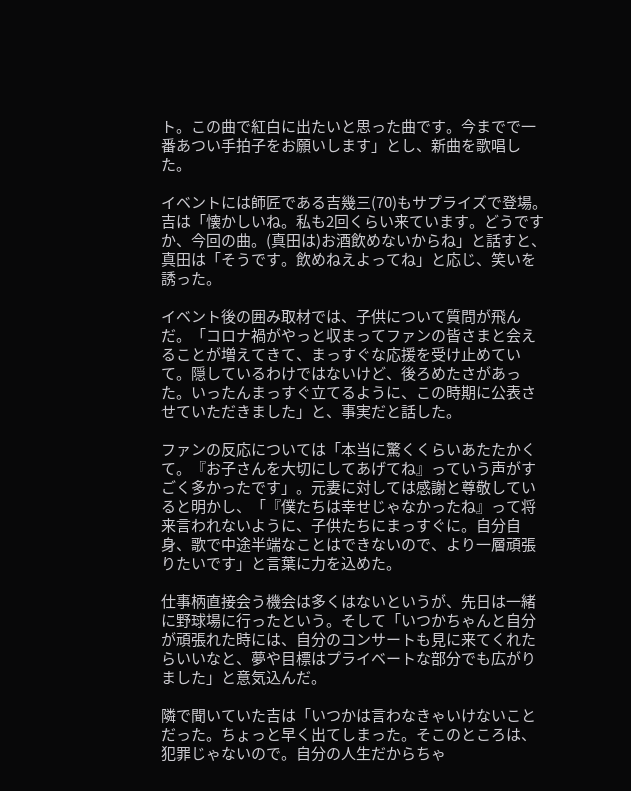ト。この曲で紅白に出たいと思った曲です。今までで一番あつい手拍子をお願いします」とし、新曲を歌唱した。

イベントには師匠である吉幾三(70)もサプライズで登場。吉は「懐かしいね。私も2回くらい来ています。どうですか、今回の曲。(真田は)お酒飲めないからね」と話すと、真田は「そうです。飲めねえよってね」と応じ、笑いを誘った。

イベント後の囲み取材では、子供について質問が飛んだ。「コロナ禍がやっと収まってファンの皆さまと会えることが増えてきて、まっすぐな応援を受け止めていて。隠しているわけではないけど、後ろめたさがあった。いったんまっすぐ立てるように、この時期に公表させていただきました」と、事実だと話した。

ファンの反応については「本当に驚くくらいあたたかくて。『お子さんを大切にしてあげてね』っていう声がすごく多かったです」。元妻に対しては感謝と尊敬していると明かし、「『僕たちは幸せじゃなかったね』って将来言われないように、子供たちにまっすぐに。自分自身、歌で中途半端なことはできないので、より一層頑張りたいです」と言葉に力を込めた。

仕事柄直接会う機会は多くはないというが、先日は一緒に野球場に行ったという。そして「いつかちゃんと自分が頑張れた時には、自分のコンサートも見に来てくれたらいいなと、夢や目標はプライベートな部分でも広がりました」と意気込んだ。

隣で聞いていた吉は「いつかは言わなきゃいけないことだった。ちょっと早く出てしまった。そこのところは、犯罪じゃないので。自分の人生だからちゃ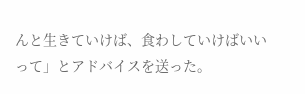んと生きていけば、食わしていけばいいって」とアドバイスを送った。